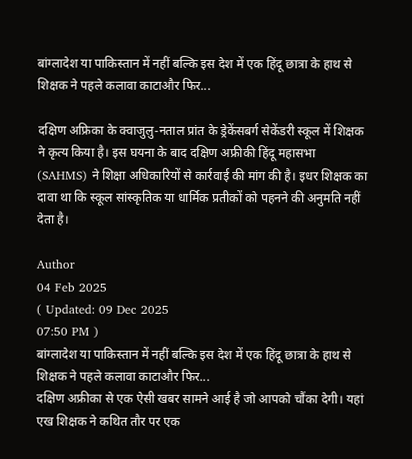बांग्लादेश या पाकिस्तान में नहीं बल्कि इस देश में एक हिंदू छात्रा के हाथ से शिक्षक ने पहले कलावा काटाऔर फिर...

दक्षिण अफ्रिका के क्वाजुलु-नताल प्रांत के ड्रेकेंसबर्ग सेकेंडरी स्कूल में शिक्षक ने कृत्य किया है। इस घयना के बाद दक्षिण अफ्रीकी हिंदू महासभा (SAHMS) ने शिक्षा अधिकारियों से कार्रवाई की मांग की है। इधर शिक्षक का दावा था कि स्कूल सांस्कृतिक या धार्मिक प्रतीकों को पहनने की अनुमति नहीं देता है।

Author
04 Feb 2025
( Updated: 09 Dec 2025
07:50 PM )
बांग्लादेश या पाकिस्तान में नहीं बल्कि इस देश में एक हिंदू छात्रा के हाथ से शिक्षक ने पहले कलावा काटाऔर फिर...
दक्षिण अफ्रीका से एक ऐसी खबर सामने आई है जो आपको चौंका देगी। यहां एख शिक्षक ने कथित तौर पर एक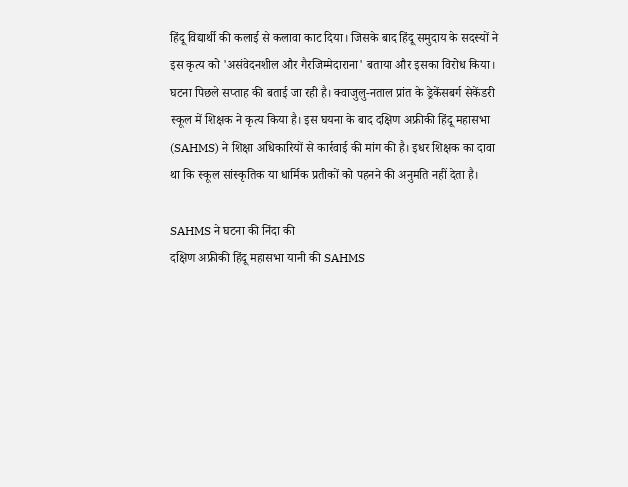हिंदू विद्यार्थी की कलाई से कलावा काट दिया। जिसके बाद हिंदू समुदाय के सदस्यों ने इस कृत्य को 'असंवेदनशील और गैरजिम्मेदाराना' बताया और इसका विरोध किया। घटना पिछले सप्ताह की बताई जा रही है। क्वाजुलु-नताल प्रांत के ड्रेकेंसबर्ग सेकेंडरी स्कूल में शिक्षक ने कृत्य किया है। इस घयना के बाद दक्षिण अफ्रीकी हिंदू महासभा (SAHMS) ने शिक्षा अधिकारियों से कार्रवाई की मांग की है। इधर शिक्षक का दावा था कि स्कूल सांस्कृतिक या धार्मिक प्रतीकों को पहनने की अनुमति नहीं देता है।

SAHMS ने घटना की निंदा की
दक्षिण अफ्रीकी हिंदू महासभा यानी की SAHMS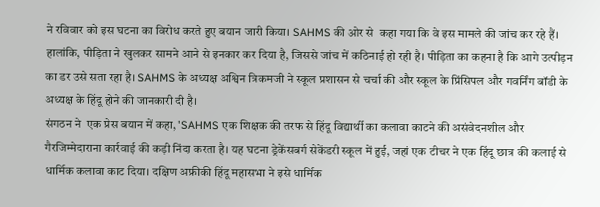ने रविवार को इस घटना का विरोध करते हुए बयान जारी किया। SAHMS की ओर से  कहा गया कि वे इस मामले की जांच कर रहे हैं। हालांकि, पीड़िता ने खुलकर सामने आने से इनकार कर दिया है, जिससे जांच में कठिनाई हो रही है। पीड़िता का कहना है कि आगे उत्पीड़न का डर उसे सता रहा है। SAHMS के अध्यक्ष अश्विन त्रिकमजी ने स्कूल प्रशासन से चर्चा की और स्कूल के प्रिंसिपल और गवर्निंग बॉडी के अध्यक्ष के हिंदू होने की जानकारी दी है।
संगठन ने  एक प्रेस बयान में कहा, 'SAHMS एक शिक्षक की तरफ से हिंदू विद्यार्थी का कलावा काटने की असंवेदनशील और गैरजिम्मेदाराना कार्रवाई की कड़ी निंदा करता है। यह घटना ड्रेकेंसबर्ग सेकेंडरी स्कूल में हुई, जहां एक टीचर ने एक हिंदू छात्र की कलाई से धार्मिक कलावा काट दिया। दक्षिण अफ्रीकी हिंदू महासभा ने इसे धार्मिक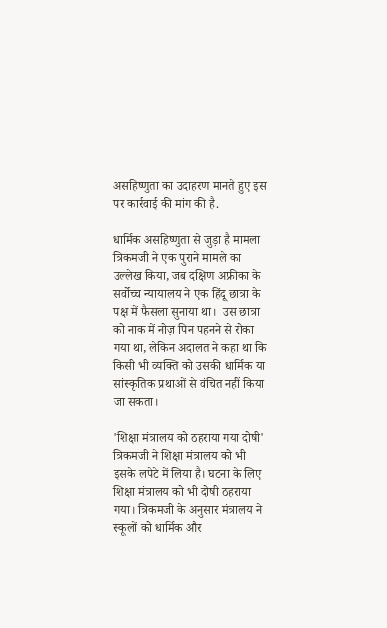असहिष्णुता का उदाहरण मानते हुए इस पर कार्रवाई की मांग की है.

धार्मिक असहिष्णुता से जुड़ा है मामला
त्रिकमजी ने एक पुराने मामले का उल्लेख किया, जब दक्षिण अफ्रीका के सर्वोच्च न्यायालय ने एक हिंदू छात्रा के पक्ष में फैसला सुनाया था।  उस छात्रा को नाक में नोज़ पिन पहनने से रोका गया था, लेकिन अदालत ने कहा था कि किसी भी व्यक्ति को उसकी धार्मिक या सांस्कृतिक प्रथाओं से वंचित नहीं किया जा सकता।

'शिक्षा मंत्रालय को ठहराया गया दोषी'
त्रिकमजी ने शिक्षा मंत्रालय को भी इसके लपेटे में लिया है। घटना के लिए शिक्षा मंत्रालय को भी दोषी ठहराया गया। त्रिकमजी के अनुसार मंत्रालय ने स्कूलों को धार्मिक और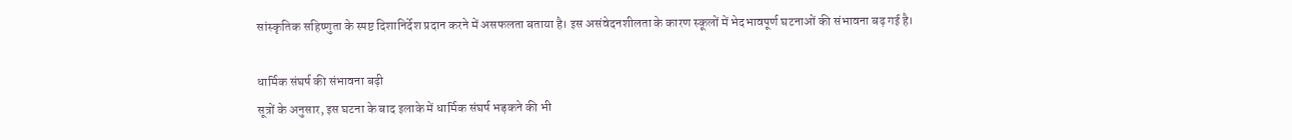सांस्कृतिक सहिष्णुता के स्पष्ट दिशानिर्देश प्रदान करने में असफलता बताया है। इस असंवेदनशीलता के कारण स्कूलों में भेदभावपूर्ण घटनाओं की संभावना बढ़ गई है।

धार्मिक संघर्ष की संभावना बढ़ी
सूत्रों के अनुसार, इस घटना के बाद इलाके में धार्मिक संघर्ष भड़कने की भी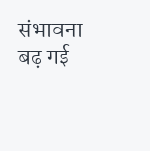संभावना बढ़ गई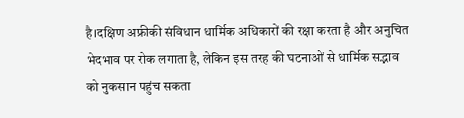है।दक्षिण अफ्रीकी संविधान धार्मिक अधिकारों की रक्षा करता है और अनुचित भेदभाव पर रोक लगाता है, लेकिन इस तरह की घटनाओं से धार्मिक सद्भाव को नुकसान पहुंच सकता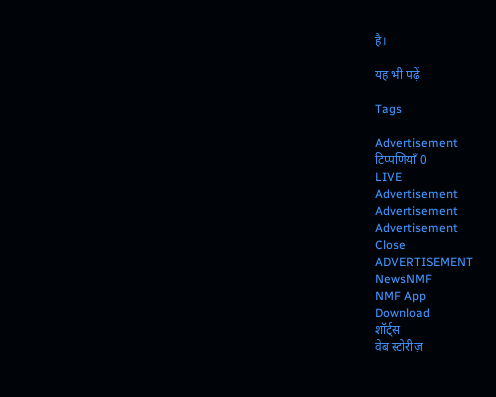है।

यह भी पढ़ें

Tags

Advertisement
टिप्पणियाँ 0
LIVE
Advertisement
Advertisement
Advertisement
Close
ADVERTISEMENT
NewsNMF
NMF App
Download
शॉर्ट्स
वेब स्टोरीज़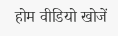होम वीडियो खोजें